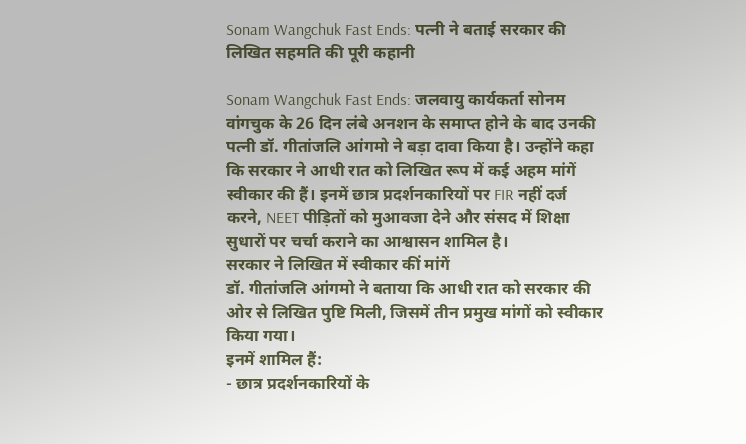Sonam Wangchuk Fast Ends: पत्नी ने बताई सरकार की लिखित सहमति की पूरी कहानी

Sonam Wangchuk Fast Ends: जलवायु कार्यकर्ता सोनम वांगचुक के 26 दिन लंबे अनशन के समाप्त होने के बाद उनकी पत्नी डॉ. गीतांजलि आंगमो ने बड़ा दावा किया है। उन्होंने कहा कि सरकार ने आधी रात को लिखित रूप में कई अहम मांगें स्वीकार की हैं। इनमें छात्र प्रदर्शनकारियों पर FIR नहीं दर्ज करने, NEET पीड़ितों को मुआवजा देने और संसद में शिक्षा सुधारों पर चर्चा कराने का आश्वासन शामिल है।
सरकार ने लिखित में स्वीकार कीं मांगें
डॉ. गीतांजलि आंगमो ने बताया कि आधी रात को सरकार की ओर से लिखित पुष्टि मिली, जिसमें तीन प्रमुख मांगों को स्वीकार किया गया।
इनमें शामिल हैं:
- छात्र प्रदर्शनकारियों के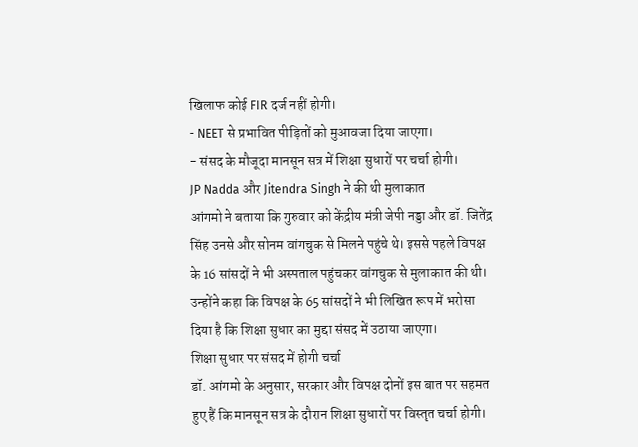खिलाफ कोई FIR दर्ज नहीं होगी।
- NEET से प्रभावित पीड़ितों को मुआवजा दिया जाएगा।
- संसद के मौजूदा मानसून सत्र में शिक्षा सुधारों पर चर्चा होगी।
JP Nadda और Jitendra Singh ने की थी मुलाकात
आंगमो ने बताया कि गुरुवार को केंद्रीय मंत्री जेपी नड्डा और डॉ. जितेंद्र सिंह उनसे और सोनम वांगचुक से मिलने पहुंचे थे। इससे पहले विपक्ष के 16 सांसदों ने भी अस्पताल पहुंचकर वांगचुक से मुलाकात की थी।
उन्होंने कहा कि विपक्ष के 65 सांसदों ने भी लिखित रूप में भरोसा दिया है कि शिक्षा सुधार का मुद्दा संसद में उठाया जाएगा।
शिक्षा सुधार पर संसद में होगी चर्चा
डॉ. आंगमो के अनुसार, सरकार और विपक्ष दोनों इस बात पर सहमत हुए हैं कि मानसून सत्र के दौरान शिक्षा सुधारों पर विस्तृत चर्चा होगी।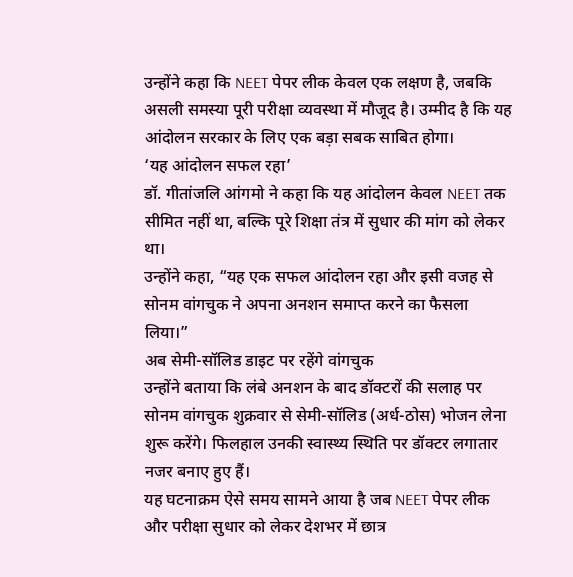उन्होंने कहा कि NEET पेपर लीक केवल एक लक्षण है, जबकि असली समस्या पूरी परीक्षा व्यवस्था में मौजूद है। उम्मीद है कि यह आंदोलन सरकार के लिए एक बड़ा सबक साबित होगा।
‘यह आंदोलन सफल रहा’
डॉ. गीतांजलि आंगमो ने कहा कि यह आंदोलन केवल NEET तक सीमित नहीं था, बल्कि पूरे शिक्षा तंत्र में सुधार की मांग को लेकर था।
उन्होंने कहा, “यह एक सफल आंदोलन रहा और इसी वजह से सोनम वांगचुक ने अपना अनशन समाप्त करने का फैसला लिया।”
अब सेमी-सॉलिड डाइट पर रहेंगे वांगचुक
उन्होंने बताया कि लंबे अनशन के बाद डॉक्टरों की सलाह पर सोनम वांगचुक शुक्रवार से सेमी-सॉलिड (अर्ध-ठोस) भोजन लेना शुरू करेंगे। फिलहाल उनकी स्वास्थ्य स्थिति पर डॉक्टर लगातार नजर बनाए हुए हैं।
यह घटनाक्रम ऐसे समय सामने आया है जब NEET पेपर लीक और परीक्षा सुधार को लेकर देशभर में छात्र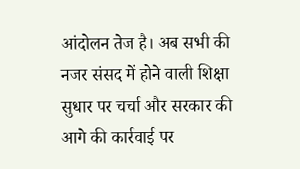आंदोलन तेज है। अब सभी की नजर संसद में होने वाली शिक्षा सुधार पर चर्चा और सरकार की आगे की कार्रवाई पर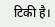टिकी है।